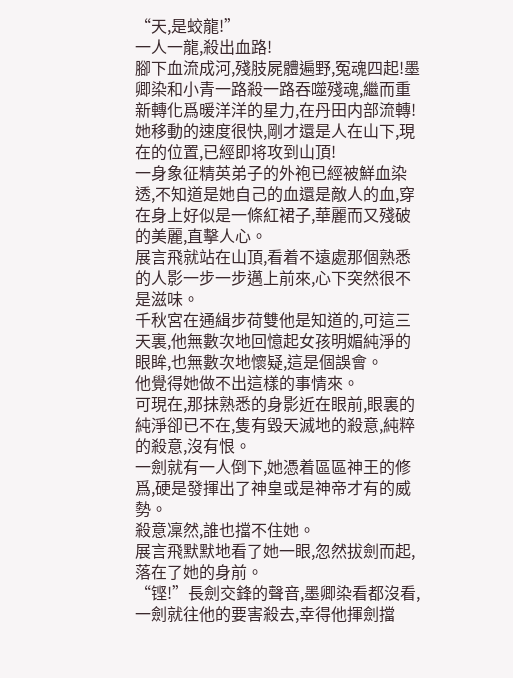“天,是蛟龍!”
一人一龍,殺出血路!
腳下血流成河,殘肢屍體遍野,冤魂四起!墨卿染和小青一路殺一路吞噬殘魂,繼而重新轉化爲暖洋洋的星力,在丹田内部流轉!
她移動的速度很快,剛才還是人在山下,現在的位置,已經即将攻到山頂!
一身象征精英弟子的外袍已經被鮮血染透,不知道是她自己的血還是敵人的血,穿在身上好似是一條紅裙子,華麗而又殘破的美麗,直擊人心。
展言飛就站在山頂,看着不遠處那個熟悉的人影一步一步邁上前來,心下突然很不是滋味。
千秋宮在通緝步荷雙他是知道的,可這三天裏,他無數次地回憶起女孩明媚純淨的眼眸,也無數次地懷疑,這是個誤會。
他覺得她做不出這樣的事情來。
可現在,那抹熟悉的身影近在眼前,眼裏的純淨卻已不在,隻有毀天滅地的殺意,純粹的殺意,沒有恨。
一劍就有一人倒下,她憑着區區神王的修爲,硬是發揮出了神皇或是神帝才有的威勢。
殺意凜然,誰也擋不住她。
展言飛默默地看了她一眼,忽然拔劍而起,落在了她的身前。
“铿!”長劍交鋒的聲音,墨卿染看都沒看,一劍就往他的要害殺去,幸得他揮劍擋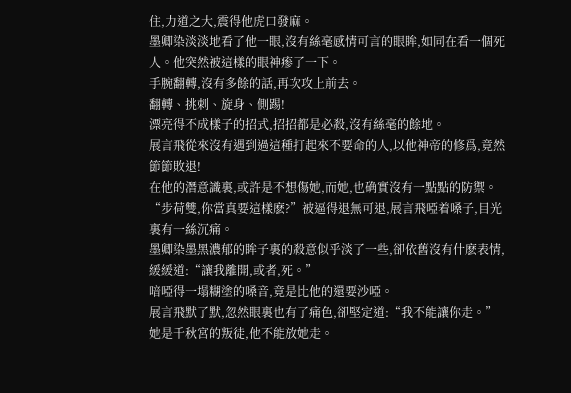住,力道之大,震得他虎口發麻。
墨卿染淡淡地看了他一眼,沒有絲毫感情可言的眼眸,如同在看一個死人。他突然被這樣的眼神瘆了一下。
手腕翻轉,沒有多餘的話,再次攻上前去。
翻轉、挑刺、旋身、側踢!
漂亮得不成樣子的招式,招招都是必殺,沒有絲毫的餘地。
展言飛從來沒有遇到過這種打起來不要命的人,以他神帝的修爲,竟然節節敗退!
在他的潛意識裏,或許是不想傷她,而她,也确實沒有一點點的防禦。
“步荷雙,你當真要這樣麽?”被逼得退無可退,展言飛啞着嗓子,目光裏有一絲沉痛。
墨卿染墨黑濃郁的眸子裏的殺意似乎淡了一些,卻依舊沒有什麽表情,緩緩道:“讓我離開,或者,死。”
喑啞得一塌糊塗的嗓音,竟是比他的還要沙啞。
展言飛默了默,忽然眼裏也有了痛色,卻堅定道:“我不能讓你走。”
她是千秋宮的叛徒,他不能放她走。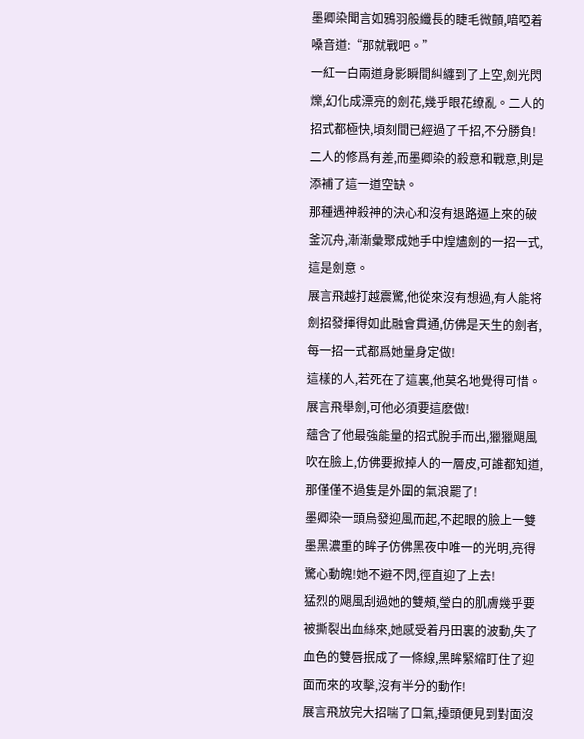墨卿染聞言如鴉羽般纖長的睫毛微顫,喑啞着嗓音道:“那就戰吧。”
一紅一白兩道身影瞬間糾纏到了上空,劍光閃爍,幻化成漂亮的劍花,幾乎眼花缭亂。二人的招式都極快,頃刻間已經過了千招,不分勝負!
二人的修爲有差,而墨卿染的殺意和戰意,則是添補了這一道空缺。
那種遇神殺神的決心和沒有退路逼上來的破釜沉舟,漸漸彙聚成她手中煌燼劍的一招一式,這是劍意。
展言飛越打越震驚,他從來沒有想過,有人能将劍招發揮得如此融會貫通,仿佛是天生的劍者,每一招一式都爲她量身定做!
這樣的人,若死在了這裏,他莫名地覺得可惜。
展言飛舉劍,可他必須要這麽做!
蘊含了他最強能量的招式脫手而出,獵獵飓風吹在臉上,仿佛要掀掉人的一層皮,可誰都知道,那僅僅不過隻是外圍的氣浪罷了!
墨卿染一頭烏發迎風而起,不起眼的臉上一雙墨黑濃重的眸子仿佛黑夜中唯一的光明,亮得驚心動魄!她不避不閃,徑直迎了上去!
猛烈的飓風刮過她的雙頰,瑩白的肌膚幾乎要被撕裂出血絲來,她感受着丹田裏的波動,失了血色的雙唇抿成了一條線,黑眸緊縮盯住了迎面而來的攻擊,沒有半分的動作!
展言飛放完大招喘了口氣,擡頭便見到對面沒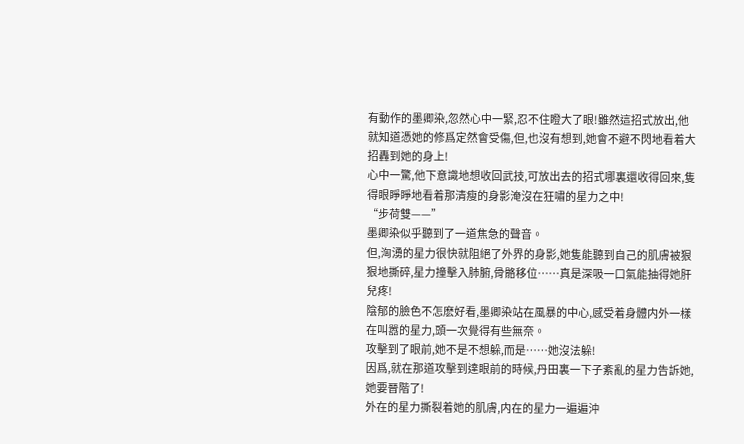有動作的墨卿染,忽然心中一緊,忍不住瞪大了眼!雖然這招式放出,他就知道憑她的修爲定然會受傷,但,也沒有想到,她會不避不閃地看着大招轟到她的身上!
心中一驚,他下意識地想收回武技,可放出去的招式哪裏還收得回來,隻得眼睜睜地看着那清瘦的身影淹沒在狂嘯的星力之中!
“步荷雙——”
墨卿染似乎聽到了一道焦急的聲音。
但,洶湧的星力很快就阻絕了外界的身影,她隻能聽到自己的肌膚被狠狠地撕碎,星力撞擊入肺腑,骨骼移位……真是深吸一口氣能抽得她肝兒疼!
陰郁的臉色不怎麽好看,墨卿染站在風暴的中心,感受着身體内外一樣在叫嚣的星力,頭一次覺得有些無奈。
攻擊到了眼前,她不是不想躲,而是……她沒法躲!
因爲,就在那道攻擊到達眼前的時候,丹田裏一下子紊亂的星力告訴她,她要晉階了!
外在的星力撕裂着她的肌膚,内在的星力一遍遍沖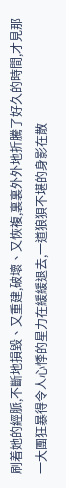刷着她的經脈,不斷地損毀、又重建,破壞、又恢複,裏裏外外地折騰了好久的時間,才見那一大團狂暴得令人心悸的星力在緩緩退去,一道狼狽不堪的身影在散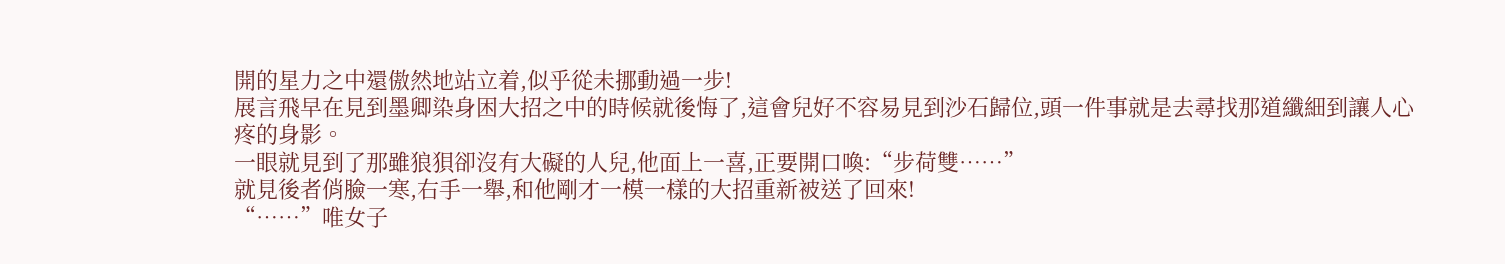開的星力之中還傲然地站立着,似乎從未挪動過一步!
展言飛早在見到墨卿染身困大招之中的時候就後悔了,這會兒好不容易見到沙石歸位,頭一件事就是去尋找那道纖細到讓人心疼的身影。
一眼就見到了那雖狼狽卻沒有大礙的人兒,他面上一喜,正要開口喚:“步荷雙……”
就見後者俏臉一寒,右手一舉,和他剛才一模一樣的大招重新被送了回來!
“……”唯女子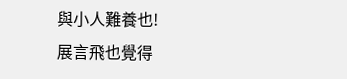與小人難養也!
展言飛也覺得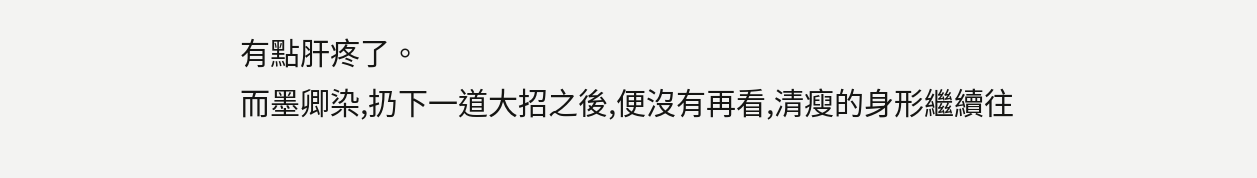有點肝疼了。
而墨卿染,扔下一道大招之後,便沒有再看,清瘦的身形繼續往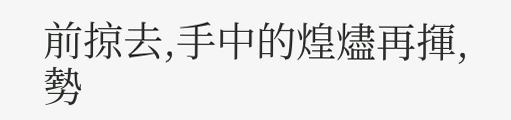前掠去,手中的煌燼再揮,勢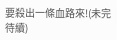要殺出一條血路來!(未完待續)